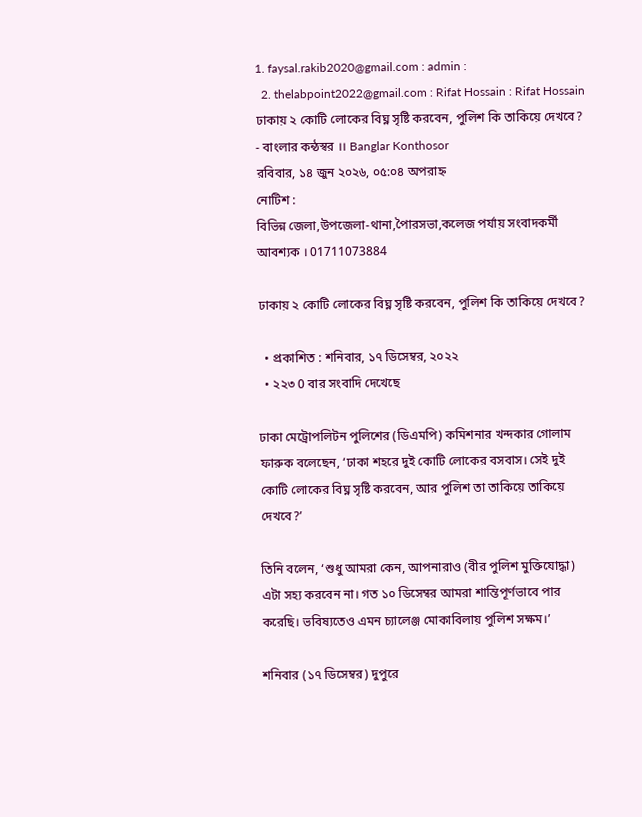1. faysal.rakib2020@gmail.com : admin :
  2. thelabpoint2022@gmail.com : Rifat Hossain : Rifat Hossain
ঢাকায় ২ কোটি লোকের বিঘ্ন সৃষ্টি করবেন, পুলিশ কি তাকিয়ে দেখবে? - বাংলার কন্ঠস্বর ।। Banglar Konthosor
রবিবার, ১৪ জুন ২০২৬, ০৫:০৪ অপরাহ্ন
নোটিশ :
বিভিন্ন জেলা,উপজেলা-থানা,পৈারসভা,কলেজ পর্যায় সংবাদকর্মী আবশ্যক । 01711073884

ঢাকায় ২ কোটি লোকের বিঘ্ন সৃষ্টি করবেন, পুলিশ কি তাকিয়ে দেখবে?

  • প্রকাশিত : শনিবার, ১৭ ডিসেম্বর, ২০২২
  • ২২৩ 0 বার সংবাদি দেখেছে

ঢাকা মেট্রোপলিটন পুলিশের (ডিএমপি) কমিশনার খন্দকার গোলাম ফারুক বলেছেন, ‘ঢাকা শহরে দুই কোটি লোকের বসবাস। সেই দুই কোটি লোকের বিঘ্ন সৃষ্টি করবেন, আর পুলিশ তা তাকিয়ে তাকিয়ে দেখবে?’

তিনি বলেন, ‘শুধু আমরা কেন, আপনারাও (বীর পুলিশ মুক্তিযোদ্ধা) এটা সহ্য করবেন না। গত ১০ ডিসেম্বর আমরা শান্তিপূর্ণভাবে পার করেছি। ভবিষ্যতেও এমন চ্যালেঞ্জ মোকাবিলায় পুলিশ সক্ষম।’

শনিবার (১৭ ডিসেম্বর) দুপুরে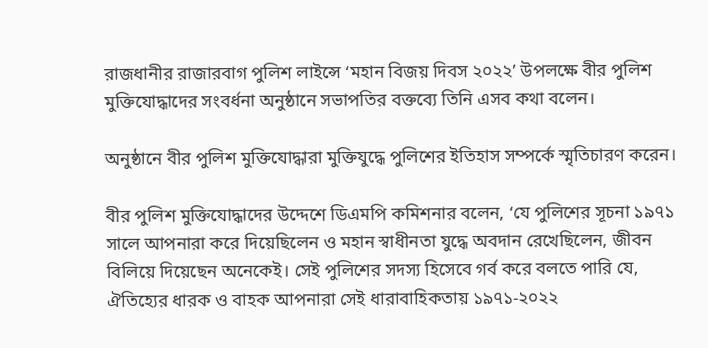রাজধানীর রাজারবাগ পুলিশ লাইন্সে ‘মহান বিজয় দিবস ২০২২’ উপলক্ষে বীর পুলিশ মুক্তিযোদ্ধাদের সংবর্ধনা অনুষ্ঠানে সভাপতির বক্তব্যে তিনি এসব কথা বলেন।

অনুষ্ঠানে বীর পুলিশ মুক্তিযোদ্ধারা মুক্তিযুদ্ধে পুলিশের ইতিহাস সম্পর্কে স্মৃতিচারণ করেন।

বীর পুলিশ মুক্তিযোদ্ধাদের উদ্দেশে ডিএমপি কমিশনার বলেন, ‘যে পুলিশের সূচনা ১৯৭১ সালে আপনারা করে দিয়েছিলেন ও মহান স্বাধীনতা যুদ্ধে অবদান রেখেছিলেন, জীবন বিলিয়ে দিয়েছেন অনেকেই। সেই পুলিশের সদস্য হিসেবে গর্ব করে বলতে পারি যে, ঐতিহ্যের ধারক ও বাহক আপনারা সেই ধারাবাহিকতায় ১৯৭১-২০২২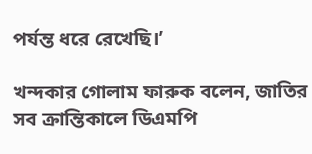পর্যন্ত ধরে রেখেছি।’

খন্দকার গোলাম ফারুক বলেন, জাতির সব ক্রান্তিকালে ডিএমপি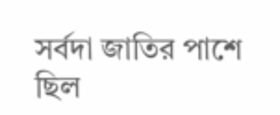সর্বদা জাতির পাশে ছিল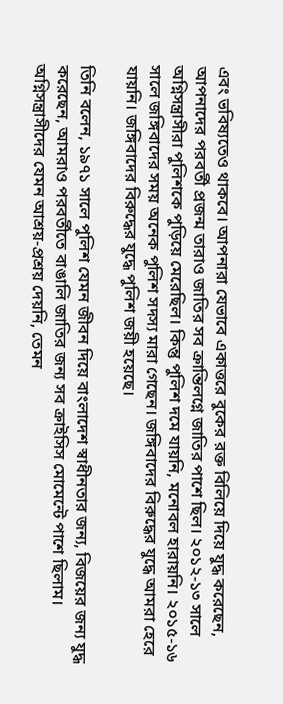এবং ভবিষ্যতেও থাকবে। আপনারা যেভাবে একাত্তরে বুকের রক্ত বিলিয়ে দিয়ে যুদ্ধ করেছেন, আপনাদের পরবর্তী প্রজন্ম তারাও জাতির সব ক্রান্তিলগ্নে জাতির পাশে ছিল। ২০১২-১৩ সালে অগ্নিসন্ত্রাসীরা পুলিশকে পুড়িয়ে মেরেছিল। কিন্তু পুলিশ দমে যায়নি, মনোবল হারায়নি। ২০১৫-১৬ সালে জঙ্গিবাদের সময় অনেক পুলিশ সদস্য মারা গেছেন। জঙ্গিবাদের বিরুদ্ধের যুদ্ধে আমরা হেরে যায়নি। জঙ্গিবাদের বিরুদ্ধের যুদ্ধে পুলিশ জয়ী হয়েছে।

তিনি বলেন, ১৯৭১ সালে পুলিশ যেমন জীবন দিয়ে বাংলাদেশ স্বাধীনতার জন্য, বিজয়ের জন্য যুদ্ধ করেছেন, আমরাও পরবর্তীতে বাঙালি জাতির জন্য সব ক্রাইসিস মোমেন্টে পাশে ছিলাম। অগ্নিসন্ত্রাসীদের যেমন আশ্রয়-প্রশ্রয় দেয়নি, তেমন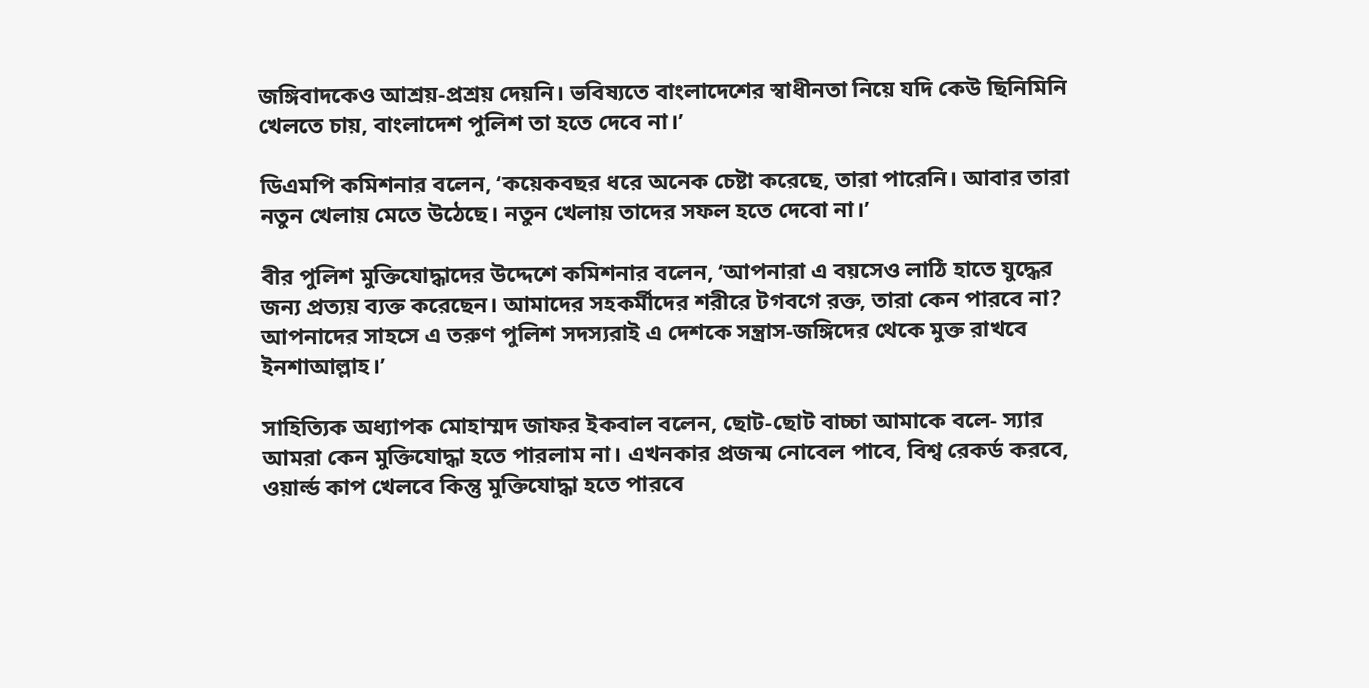জঙ্গিবাদকেও আশ্রয়-প্রশ্রয় দেয়নি। ভবিষ্যতে বাংলাদেশের স্বাধীনতা নিয়ে যদি কেউ ছিনিমিনি খেলতে চায়, বাংলাদেশ পুলিশ তা হতে দেবে না।’

ডিএমপি কমিশনার বলেন, ‘কয়েকবছর ধরে অনেক চেষ্টা করেছে, তারা পারেনি। আবার তারা নতুন খেলায় মেতে উঠেছে। নতুন খেলায় তাদের সফল হতে দেবো না।’

বীর পুলিশ মুক্তিযোদ্ধাদের উদ্দেশে কমিশনার বলেন, ‘আপনারা এ বয়সেও লাঠি হাতে যুদ্ধের জন্য প্রত্যয় ব্যক্ত করেছেন। আমাদের সহকর্মীদের শরীরে টগবগে রক্ত, তারা কেন পারবে না? আপনাদের সাহসে এ তরুণ পুলিশ সদস্যরাই এ দেশকে সন্ত্রাস-জঙ্গিদের থেকে মুক্ত রাখবে ইনশাআল্লাহ।’

সাহিত্যিক অধ্যাপক মোহাম্মদ জাফর ইকবাল বলেন, ছোট-ছোট বাচ্চা আমাকে বলে- স্যার আমরা কেন মুক্তিযোদ্ধা হতে পারলাম না। এখনকার প্রজন্ম নোবেল পাবে, বিশ্ব রেকর্ড করবে, ওয়ার্ল্ড কাপ খেলবে কিন্তু মুক্তিযোদ্ধা হতে পারবে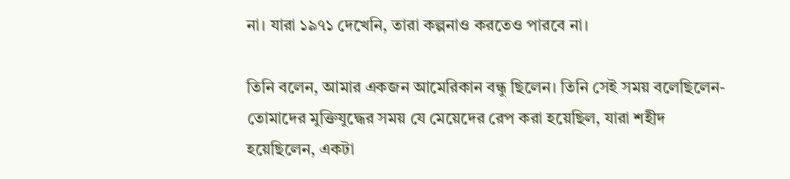না। যারা ১৯৭১ দেখেনি, তারা কল্পনাও করতেও পারবে না।

তিনি বলেন, আমার একজন আমেরিকান বন্ধু ছিলেন। তিনি সেই সময় বলেছিলেন- তোমাদের মুক্তিযুদ্ধের সময় যে মেয়েদের রেপ করা হয়েছিল, যারা শহীদ হয়েছিলেন, একটা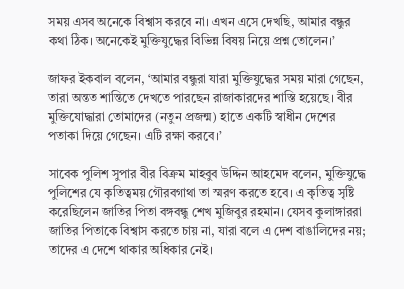সময় এসব অনেকে বিশ্বাস করবে না। এখন এসে দেখছি, আমার বন্ধুর কথা ঠিক। অনেকেই মুক্তিযুদ্ধের বিভিন্ন বিষয় নিয়ে প্রশ্ন তোলেন।’

জাফর ইকবাল বলেন, ‘আমার বন্ধুরা যারা মুক্তিযুদ্ধের সময় মারা গেছেন, তারা অন্তত শান্তিতে দেখতে পারছেন রাজাকারদের শাস্তি হয়েছে। বীর মুক্তিযোদ্ধারা তোমাদের (নতুন প্রজন্ম) হাতে একটি স্বাধীন দেশের পতাকা দিয়ে গেছেন। এটি রক্ষা করবে।’

সাবেক পুলিশ সুপার বীর বিক্রম মাহবুব উদ্দিন আহমেদ বলেন, মুক্তিযুদ্ধে পুলিশের যে কৃতিত্বময় গৌরবগাথা তা স্মরণ করতে হবে। এ কৃতিত্ব সৃষ্টি করেছিলেন জাতির পিতা বঙ্গবন্ধু শেখ মুজিবুর রহমান। যেসব কুলাঙ্গাররা জাতির পিতাকে বিশ্বাস করতে চায় না, যারা বলে এ দেশ বাঙালিদের নয়; তাদের এ দেশে থাকার অধিকার নেই।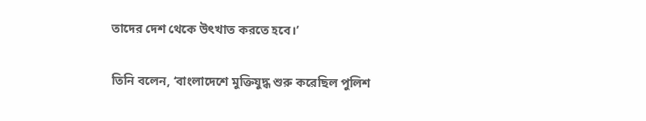তাদের দেশ থেকে উৎখাত করতে হবে।’

তিনি বলেন, ‘বাংলাদেশে মুক্তিযুদ্ধ শুরু করেছিল পুলিশ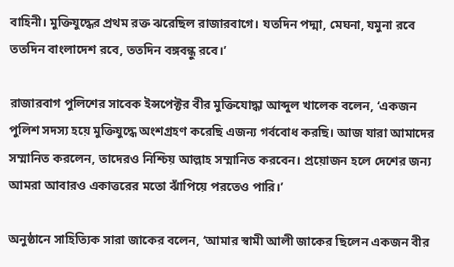বাহিনী। মুক্তিযুদ্ধের প্রথম রক্ত ঝরেছিল রাজারবাগে। যতদিন পদ্মা, মেঘনা, যমুনা রবে ততদিন বাংলাদেশ রবে, ততদিন বঙ্গবন্ধু রবে।’

রাজারবাগ পুলিশের সাবেক ইন্সপেক্টর বীর মুক্তিযোদ্ধা আব্দুল খালেক বলেন, ‘একজন পুলিশ সদস্য হয়ে মুক্তিযুদ্ধে অংশগ্রহণ করেছি এজন্য গর্ববোধ করছি। আজ যারা আমাদের সম্মানিত করলেন, তাদেরও নিশ্চিয় আল্লাহ সম্মানিত করবেন। প্রয়োজন হলে দেশের জন্য আমরা আবারও একাত্তরের মতো ঝাঁপিয়ে পরতেও পারি।’

অনুষ্ঠানে সাহিত্যিক সারা জাকের বলেন, ‘আমার স্বামী আলী জাকের ছিলেন একজন বীর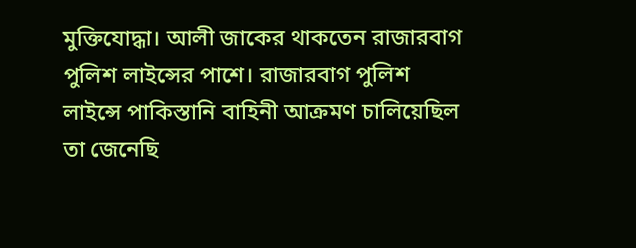মুক্তিযোদ্ধা। আলী জাকের থাকতেন রাজারবাগ পুলিশ লাইন্সের পাশে। রাজারবাগ পুলিশ লাইন্সে পাকিস্তানি বাহিনী আক্রমণ চালিয়েছিল তা জেনেছি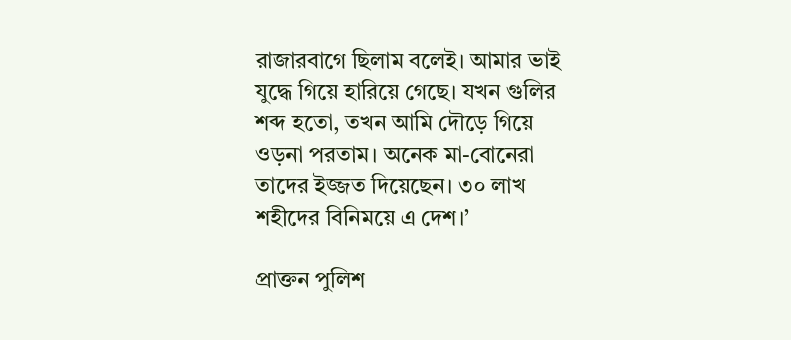রাজারবাগে ছিলাম বলেই। আমার ভাই যুদ্ধে গিয়ে হারিয়ে গেছে। যখন গুলির শব্দ হতো, তখন আমি দৌড়ে গিয়ে ওড়না পরতাম। অনেক মা-বোনেরা তাদের ইজ্জত দিয়েছেন। ৩০ লাখ শহীদের বিনিময়ে এ দেশ।’

প্রাক্তন পুলিশ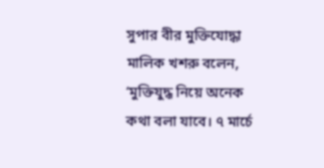সুপার বীর মুক্তিযোদ্ধা মালিক খশরু বলেন, ‘মুক্তিযুদ্ধ নিয়ে অনেক কথা বলা যাবে। ৭ মার্চে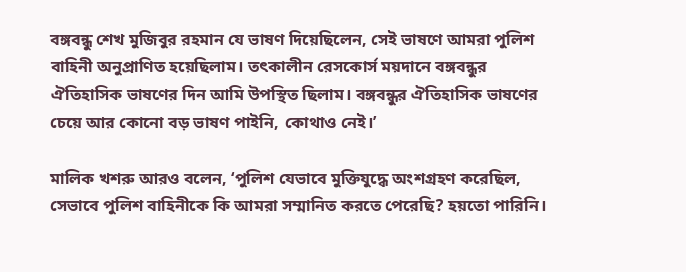বঙ্গবন্ধু শেখ মুজিবুর রহমান যে ভাষণ দিয়েছিলেন, সেই ভাষণে আমরা পুলিশ বাহিনী অনুপ্রাণিত হয়েছিলাম। তৎকালীন রেসকোর্স ময়দানে বঙ্গবন্ধুর ঐতিহাসিক ভাষণের দিন আমি উপস্থিত ছিলাম। বঙ্গবন্ধুর ঐতিহাসিক ভাষণের চেয়ে আর কোনো বড় ভাষণ পাইনি, কোথাও নেই।’

মালিক খশরু আরও বলেন, ‘পুলিশ যেভাবে মুক্তিযুদ্ধে অংশগ্রহণ করেছিল, সেভাবে পুলিশ বাহিনীকে কি আমরা সম্মানিত করতে পেরেছি? হয়তো পারিনি।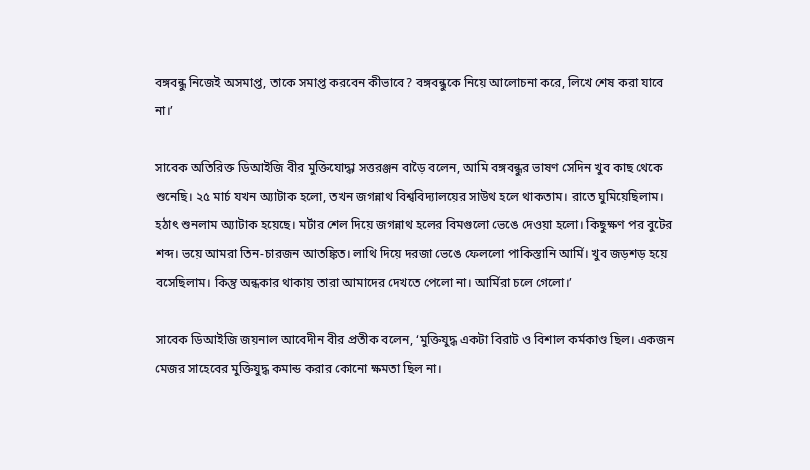বঙ্গবন্ধু নিজেই অসমাপ্ত, তাকে সমাপ্ত করবেন কীভাবে? বঙ্গবন্ধুকে নিয়ে আলোচনা করে, লিখে শেষ করা যাবে না।’

সাবেক অতিরিক্ত ডিআইজি বীর মুক্তিযোদ্ধা সত্তরঞ্জন বাড়ৈ বলেন, আমি বঙ্গবন্ধুর ভাষণ সেদিন খুব কাছ থেকে শুনেছি। ২৫ মার্চ যখন অ্যাটাক হলো, তখন জগন্নাথ বিশ্ববিদ্যালয়ের সাউথ হলে থাকতাম। রাতে ঘুমিয়েছিলাম। হঠাৎ শুনলাম অ্যাটাক হয়েছে। মর্টার শেল দিয়ে জগন্নাথ হলের বিমগুলো ভেঙে দেওয়া হলো। কিছুক্ষণ পর বুটের শব্দ। ভয়ে আমরা তিন-চারজন আতঙ্কিত। লাথি দিয়ে দরজা ভেঙে ফেললো পাকিস্তানি আর্মি। খুব জড়শড় হয়ে বসেছিলাম। কিন্তু অন্ধকার থাকায় তারা আমাদের দেখতে পেলো না। আর্মিরা চলে গেলো।’

সাবেক ডিআইজি জয়নাল আবেদীন বীর প্রতীক বলেন, ‘মুক্তিযুদ্ধ একটা বিরাট ও বিশাল কর্মকাণ্ড ছিল। একজন মেজর সাহেবের মুক্তিযুদ্ধ কমান্ড করার কোনো ক্ষমতা ছিল না।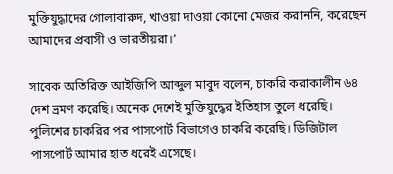মুক্তিযুদ্ধাদের গোলাবারুদ, খাওয়া দাওয়া কোনো মেজর করাননি, করেছেন আমাদের প্রবাসী ও ভারতীয়রা।’

সাবেক অতিরিক্ত আইজিপি আব্দুল মাবুদ বলেন, চাকরি করাকালীন ৬৪ দেশ ভ্রমণ করেছি। অনেক দেশেই মুক্তিযুদ্ধের ইতিহাস তুলে ধরেছি। পুলিশের চাকরির পর পাসপোর্ট বিভাগেও চাকরি করেছি। ডিজিটাল পাসপোর্ট আমার হাত ধরেই এসেছে।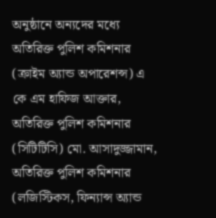অনুষ্ঠানে অন্যদের মধ্যে অতিরিক্ত পুলিশ কমিশনার (ক্রাইম অ্যান্ড অপারেশন্স) এ কে এম হাফিজ আক্তার, অতিরিক্ত পুলিশ কমিশনার (সিটিটিসি) মো. আসাদুজ্জামান, অতিরিক্ত পুলিশ কমিশনার (লজিস্টিকস, ফিন্যান্স অ্যান্ড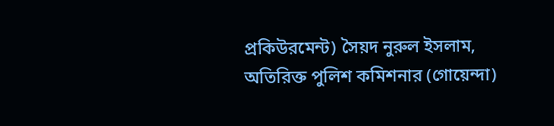প্রকিউরমেন্ট) সৈয়দ নুরুল ইসলাম, অতিরিক্ত পুলিশ কমিশনার (গোয়েন্দা)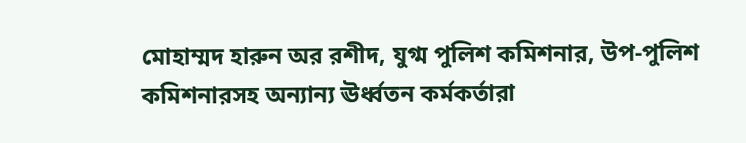মোহাম্মদ হারুন অর রশীদ, যুগ্ম পুলিশ কমিশনার, উপ-পুলিশ কমিশনারসহ অন্যান্য ঊর্ধ্বতন কর্মকর্তারা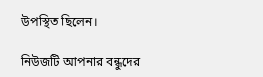উপস্থিত ছিলেন।

নিউজটি আপনার বন্ধুদের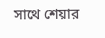সাথে শেয়ার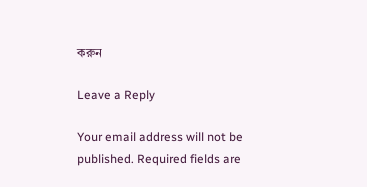করুন

Leave a Reply

Your email address will not be published. Required fields are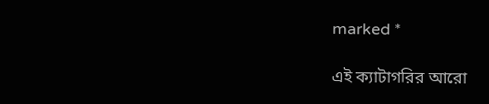marked *

এই ক্যাটাগরির ‍আরো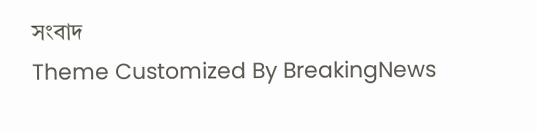সংবাদ
Theme Customized By BreakingNews